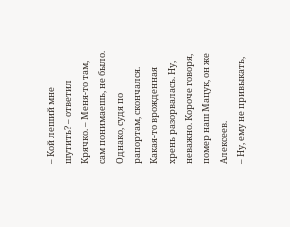– Кой леший мне шутить? – ответил Крячко. – Меня-то там, сам понимаешь, не было. Однако, судя по рапортам, скончался. Какая-то врожденная хрень разорвалась. Ну, неважно. Короче говоря, помер наш Мацук, он же Алексеев.
– Ну, ему не привыкать,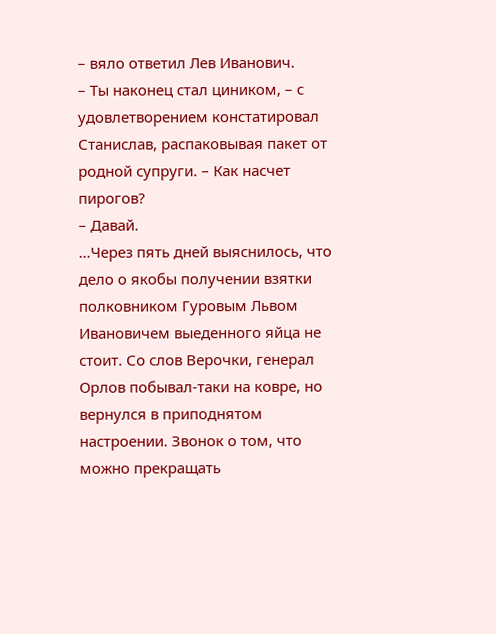– вяло ответил Лев Иванович.
– Ты наконец стал циником, – с удовлетворением констатировал Станислав, распаковывая пакет от родной супруги. – Как насчет пирогов?
– Давай.
…Через пять дней выяснилось, что дело о якобы получении взятки полковником Гуровым Львом Ивановичем выеденного яйца не стоит. Со слов Верочки, генерал Орлов побывал-таки на ковре, но вернулся в приподнятом настроении. Звонок о том, что можно прекращать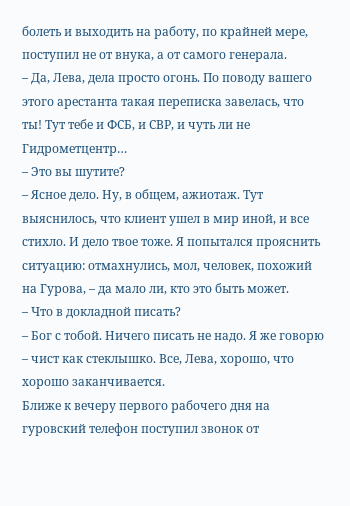болеть и выходить на работу, по крайней мере, поступил не от внука, а от самого генерала.
– Да, Лева, дела просто огонь. По поводу вашего этого арестанта такая переписка завелась, что ты! Тут тебе и ФСБ, и СВР, и чуть ли не Гидрометцентр…
– Это вы шутите?
– Ясное дело. Ну, в общем, ажиотаж. Тут выяснилось, что клиент ушел в мир иной, и все стихло. И дело твое тоже. Я попытался прояснить ситуацию: отмахнулись, мол, человек, похожий на Гурова, – да мало ли, кто это быть может.
– Что в докладной писать?
– Бог с тобой. Ничего писать не надо. Я же говорю – чист как стеклышко. Все, Лева, хорошо, что хорошо заканчивается.
Ближе к вечеру первого рабочего дня на гуровский телефон поступил звонок от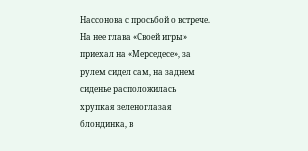Нассонова с просьбой о встрече. На нее глава «Своей игры» приехал на «Мерседесе», за рулем сидел сам, на заднем сиденье расположилась хрупкая зеленоглазая блондинка, в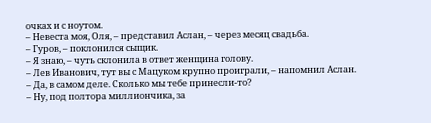очках и с ноутом.
– Невеста моя, Оля, – представил Аслан, – через месяц свадьба.
– Гуров, – поклонился сыщик.
– Я знаю, – чуть склонила в ответ женщина голову.
– Лев Иванович, тут вы с Мацуком крупно проиграли, – напомнил Аслан.
– Да, в самом деле. Сколько мы тебе принесли-то?
– Ну, под полтора миллиончика, за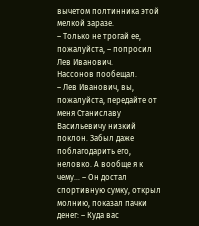вычетом полтинника этой мелкой заразе.
– Только не трогай ее, пожалуйста, – попросил Лев Иванович.
Нассонов пообещал.
– Лев Иванович, вы, пожалуйста, передайте от меня Станиславу Васильевичу низкий поклон. Забыл даже поблагодарить его, неловко. А вообще я к чему… – Он достал спортивную сумку, открыл молнию, показал пачки денег: – Куда вас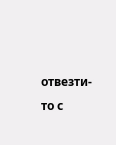отвезти-то с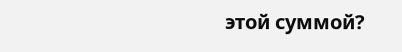этой суммой?